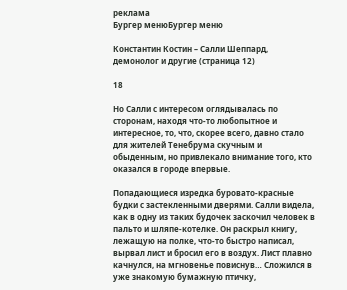реклама
Бургер менюБургер меню

Константин Костин – Салли Шеппард, демонолог и другие (страница 12)

18

Но Салли с интересом оглядывалась по сторонам, находя что-то любопытное и интересное, то, что, скорее всего, давно стало для жителей Тенебрума скучным и обыденным, но привлекало внимание того, кто оказался в городе впервые.

Попадающиеся изредка буровато-красные будки с застекленными дверями. Салли видела, как в одну из таких будочек заскочил человек в пальто и шляпе-котелке. Он раскрыл книгу, лежащую на полке, что-то быстро написал, вырвал лист и бросил его в воздух. Лист плавно качнулся, на мгновенье повиснув… Сложился в уже знакомую бумажную птичку,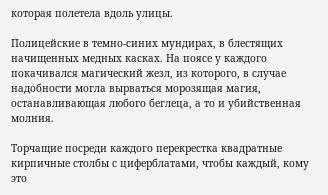которая полетела вдоль улицы.

Полицейские в темно-синих мундирах, в блестящих начищенных медных касках. На поясе у каждого покачивался магический жезл, из которого, в случае надобности могла вырваться морозящая магия, останавливающая любого беглеца, а то и убийственная молния.

Торчащие посреди каждого перекрестка квадратные кирпичные столбы с циферблатами, чтобы каждый, кому это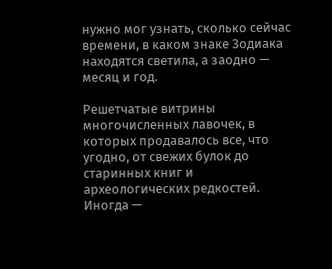нужно мог узнать, сколько сейчас времени, в каком знаке Зодиака находятся светила, а заодно — месяц и год.

Решетчатые витрины многочисленных лавочек, в которых продавалось все, что угодно, от свежих булок до старинных книг и археологических редкостей. Иногда —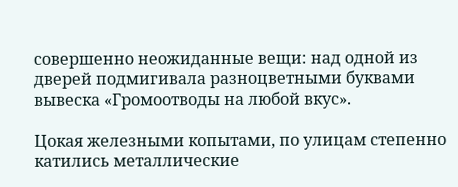совершенно неожиданные вещи: над одной из дверей подмигивала разноцветными буквами вывеска «Громоотводы на любой вкус».

Цокая железными копытами, по улицам степенно катились металлические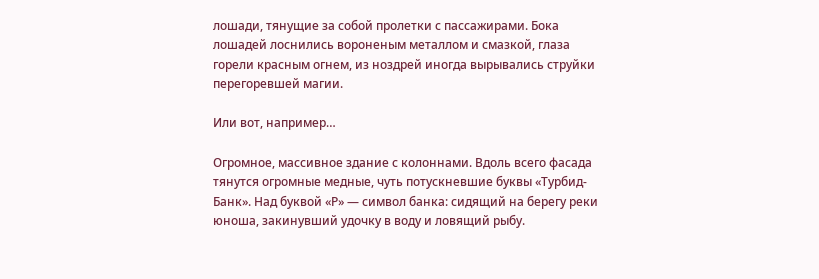лошади, тянущие за собой пролетки с пассажирами. Бока лошадей лоснились вороненым металлом и смазкой, глаза горели красным огнем, из ноздрей иногда вырывались струйки перегоревшей магии.

Или вот, например…

Огромное, массивное здание с колоннами. Вдоль всего фасада тянутся огромные медные, чуть потускневшие буквы «Турбид-Банк». Над буквой «Р» — символ банка: сидящий на берегу реки юноша, закинувший удочку в воду и ловящий рыбу.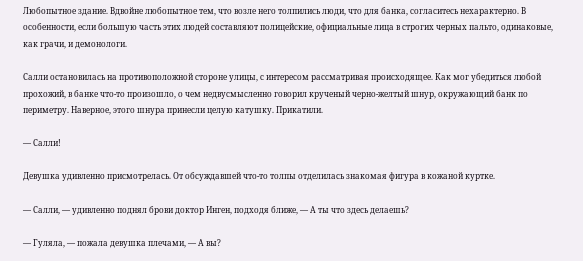Любопытное здание. Вдвойне любопытное тем, что возле него толпились люди, что для банка, согласитесь нехарактерно. В особенности, если большую часть этих людей составляют полицейские, официальные лица в строгих черных пальто, одинаковые, как грачи, и демонологи.

Салли остановилась на противоположной стороне улицы, с интересом рассматривая происходящее. Как мог убедиться любой прохожий, в банке что-то произошло, о чем недвусмысленно говорил крученый черно-желтый шнур, окружающий банк по периметру. Наверное, этого шнура принесли целую катушку. Прикатили.

— Салли!

Девушка удивленно присмотрелась. От обсуждавшей что-то толпы отделилась знакомая фигура в кожаной куртке.

— Салли, — удивленно поднял брови доктор Инген, подходя ближе, — А ты что здесь делаешь?

— Гуляла, — пожала девушка плечами, — А вы?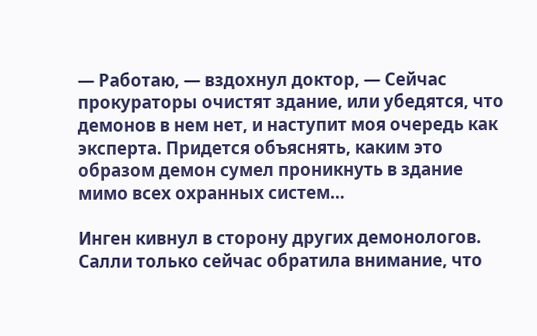— Работаю, — вздохнул доктор, — Сейчас прокураторы очистят здание, или убедятся, что демонов в нем нет, и наступит моя очередь как эксперта. Придется объяснять, каким это образом демон сумел проникнуть в здание мимо всех охранных систем…

Инген кивнул в сторону других демонологов. Салли только сейчас обратила внимание, что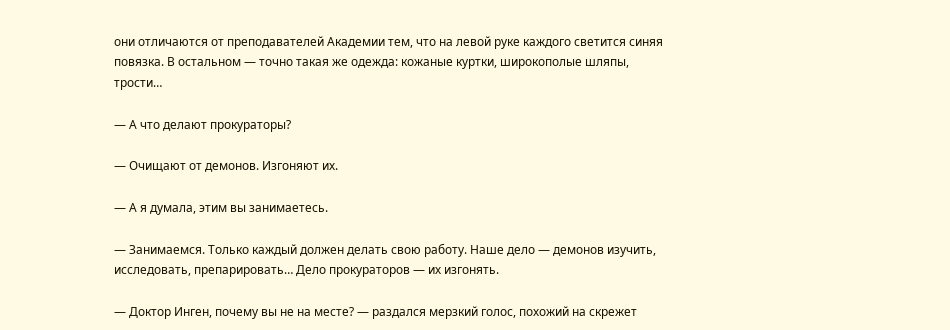они отличаются от преподавателей Академии тем, что на левой руке каждого светится синяя повязка. В остальном — точно такая же одежда: кожаные куртки, широкополые шляпы, трости…

— А что делают прокураторы?

— Очищают от демонов. Изгоняют их.

— А я думала, этим вы занимаетесь.

— Занимаемся. Только каждый должен делать свою работу. Наше дело — демонов изучить, исследовать, препарировать… Дело прокураторов — их изгонять.

— Доктор Инген, почему вы не на месте? — раздался мерзкий голос, похожий на скрежет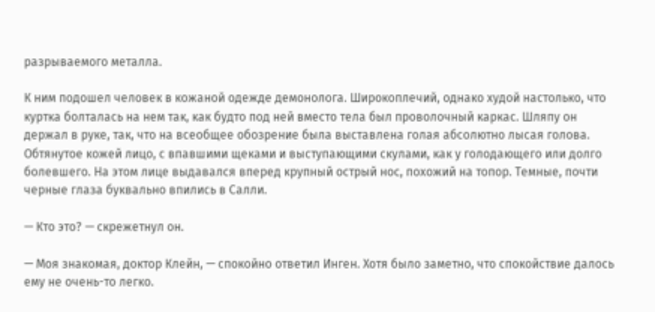разрываемого металла.

К ним подошел человек в кожаной одежде демонолога. Широкоплечий, однако худой настолько, что куртка болталась на нем так, как будто под ней вместо тела был проволочный каркас. Шляпу он держал в руке, так, что на всеобщее обозрение была выставлена голая абсолютно лысая голова. Обтянутое кожей лицо, с впавшими щеками и выступающими скулами, как у голодающего или долго болевшего. На этом лице выдавался вперед крупный острый нос, похожий на топор. Темные, почти черные глаза буквально впились в Салли.

— Кто это? — скрежетнул он.

— Моя знакомая, доктор Клейн, — спокойно ответил Инген. Хотя было заметно, что спокойствие далось ему не очень-то легко.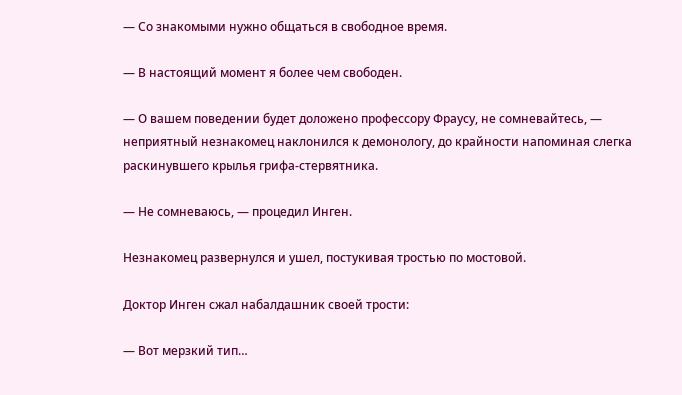— Со знакомыми нужно общаться в свободное время.

— В настоящий момент я более чем свободен.

— О вашем поведении будет доложено профессору Фраусу, не сомневайтесь, — неприятный незнакомец наклонился к демонологу, до крайности напоминая слегка раскинувшего крылья грифа-стервятника.

— Не сомневаюсь, — процедил Инген.

Незнакомец развернулся и ушел, постукивая тростью по мостовой.

Доктор Инген сжал набалдашник своей трости:

— Вот мерзкий тип…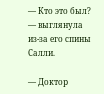— Кто это был? — выглянула из-за его спины Салли.

— Доктор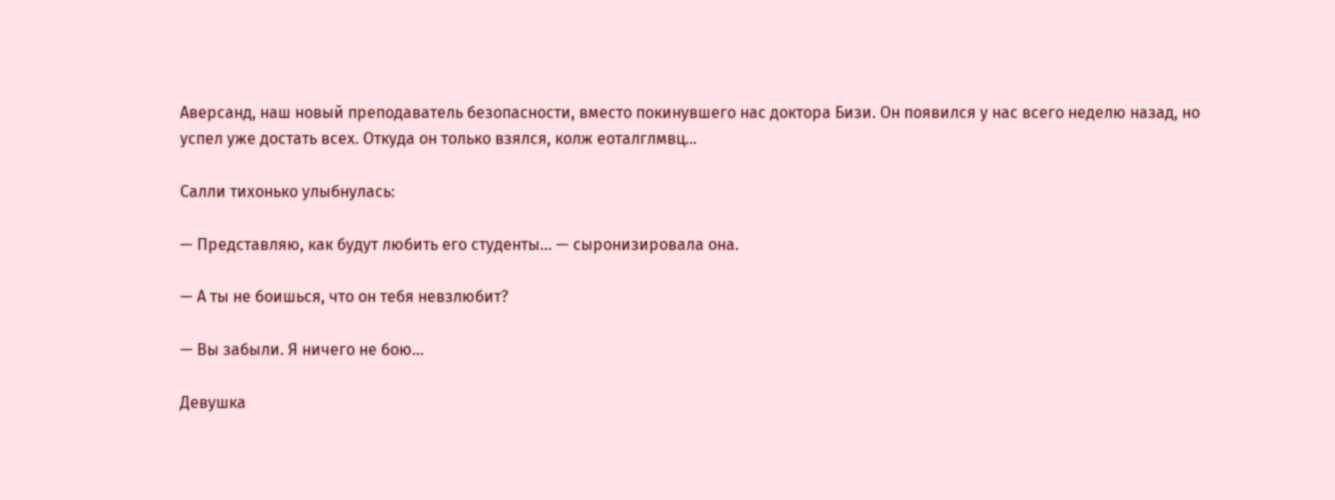Аверсанд, наш новый преподаватель безопасности, вместо покинувшего нас доктора Бизи. Он появился у нас всего неделю назад, но успел уже достать всех. Откуда он только взялся, колж еоталглмвц…

Салли тихонько улыбнулась:

— Представляю, как будут любить его студенты… — сыронизировала она.

— А ты не боишься, что он тебя невзлюбит?

— Вы забыли. Я ничего не бою…

Девушка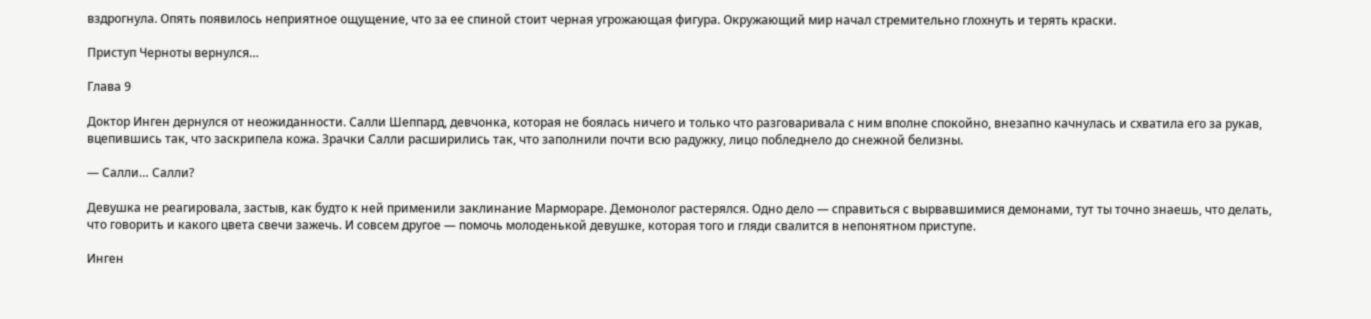вздрогнула. Опять появилось неприятное ощущение, что за ее спиной стоит черная угрожающая фигура. Окружающий мир начал стремительно глохнуть и терять краски.

Приступ Черноты вернулся…

Глава 9

Доктор Инген дернулся от неожиданности. Салли Шеппард, девчонка, которая не боялась ничего и только что разговаривала с ним вполне спокойно, внезапно качнулась и схватила его за рукав, вцепившись так, что заскрипела кожа. Зрачки Салли расширились так, что заполнили почти всю радужку, лицо побледнело до снежной белизны.

— Салли… Салли?

Девушка не реагировала, застыв, как будто к ней применили заклинание Мармораре. Демонолог растерялся. Одно дело — справиться с вырвавшимися демонами, тут ты точно знаешь, что делать, что говорить и какого цвета свечи зажечь. И совсем другое — помочь молоденькой девушке, которая того и гляди свалится в непонятном приступе.

Инген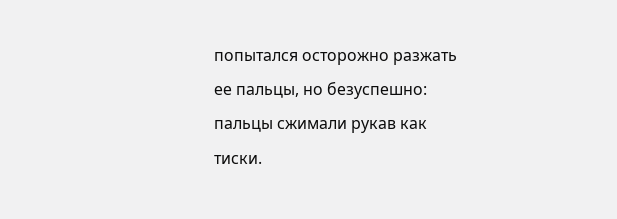попытался осторожно разжать ее пальцы, но безуспешно: пальцы сжимали рукав как тиски.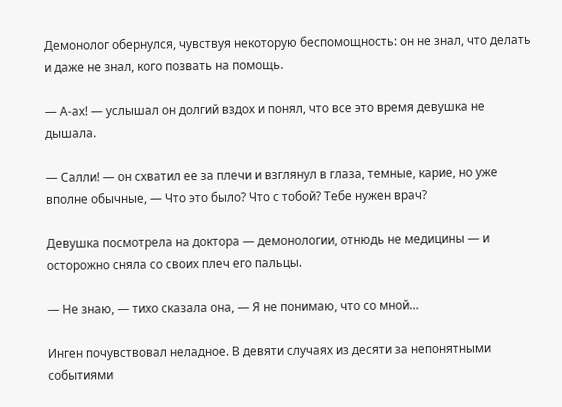Демонолог обернулся, чувствуя некоторую беспомощность: он не знал, что делать и даже не знал, кого позвать на помощь.

— А-ах! — услышал он долгий вздох и понял, что все это время девушка не дышала.

— Салли! — он схватил ее за плечи и взглянул в глаза, темные, карие, но уже вполне обычные, — Что это было? Что с тобой? Тебе нужен врач?

Девушка посмотрела на доктора — демонологии, отнюдь не медицины — и осторожно сняла со своих плеч его пальцы.

— Не знаю, — тихо сказала она, — Я не понимаю, что со мной…

Инген почувствовал неладное. В девяти случаях из десяти за непонятными событиями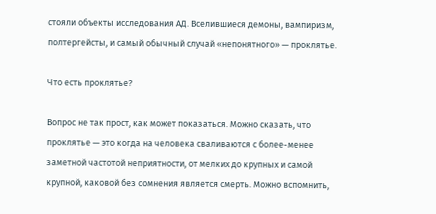стояли объекты исследования АД. Вселившиеся демоны, вампиризм, полтергейсты, и самый обычный случай «непонятного» — проклятье.

Что есть проклятье?

Вопрос не так прост, как может показаться. Можно сказать, что проклятье — это когда на человека сваливаются с более-менее заметной частотой неприятности, от мелких до крупных и самой крупной, каковой без сомнения является смерть. Можно вспомнить,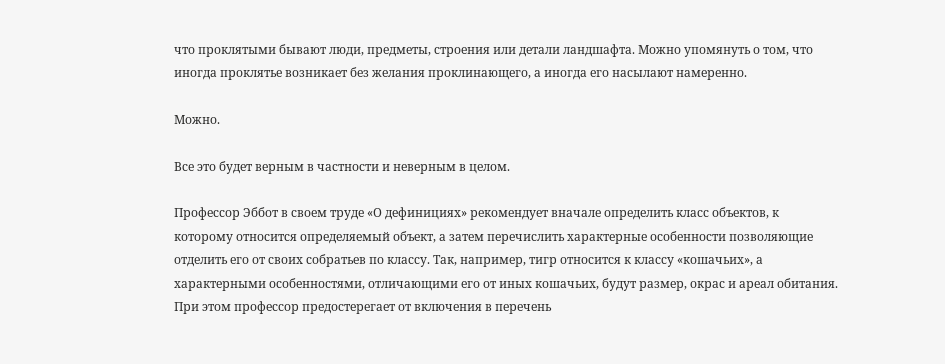что проклятыми бывают люди, предметы, строения или детали ландшафта. Можно упомянуть о том, что иногда проклятье возникает без желания проклинающего, а иногда его насылают намеренно.

Можно.

Все это будет верным в частности и неверным в целом.

Профессор Эббот в своем труде «О дефинициях» рекомендует вначале определить класс объектов, к которому относится определяемый объект, а затем перечислить характерные особенности позволяющие отделить его от своих собратьев по классу. Так, например, тигр относится к классу «кошачьих», а характерными особенностями, отличающими его от иных кошачьих, будут размер, окрас и ареал обитания. При этом профессор предостерегает от включения в перечень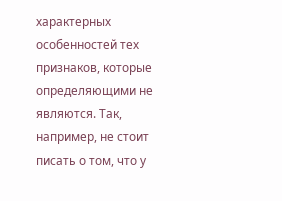характерных особенностей тех признаков, которые определяющими не являются. Так, например, не стоит писать о том, что у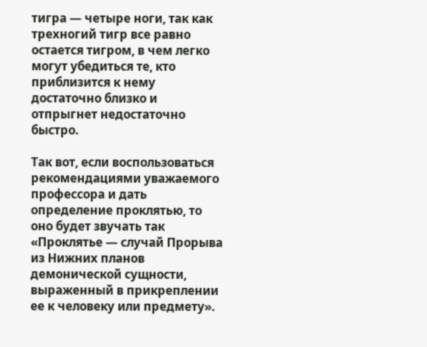тигра — четыре ноги, так как трехногий тигр все равно остается тигром, в чем легко могут убедиться те, кто приблизится к нему достаточно близко и отпрыгнет недостаточно быстро.

Так вот, если воспользоваться рекомендациями уважаемого профессора и дать определение проклятью, то оно будет звучать так «Проклятье — случай Прорыва из Нижних планов демонической сущности, выраженный в прикреплении ее к человеку или предмету».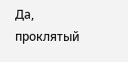Да, проклятый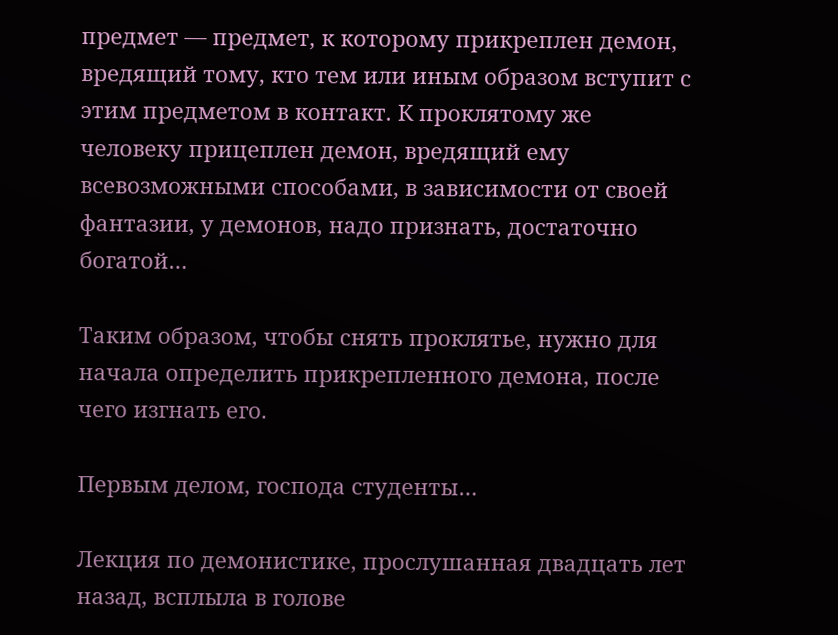предмет — предмет, к которому прикреплен демон, вредящий тому, кто тем или иным образом вступит с этим предметом в контакт. К проклятому же человеку прицеплен демон, вредящий ему всевозможными способами, в зависимости от своей фантазии, у демонов, надо признать, достаточно богатой…

Таким образом, чтобы снять проклятье, нужно для начала определить прикрепленного демона, после чего изгнать его.

Первым делом, господа студенты…

Лекция по демонистике, прослушанная двадцать лет назад, всплыла в голове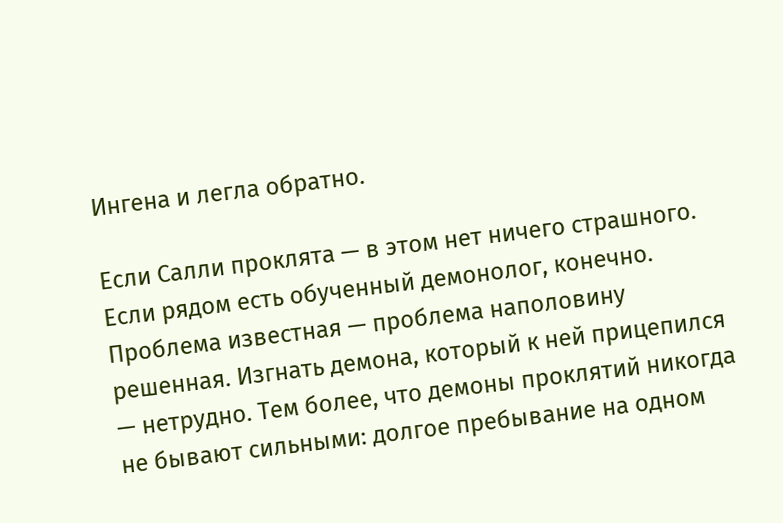Ингена и легла обратно.

Если Салли проклята — в этом нет ничего страшного. Если рядом есть обученный демонолог, конечно. Проблема известная — проблема наполовину решенная. Изгнать демона, который к ней прицепился — нетрудно. Тем более, что демоны проклятий никогда не бывают сильными: долгое пребывание на одном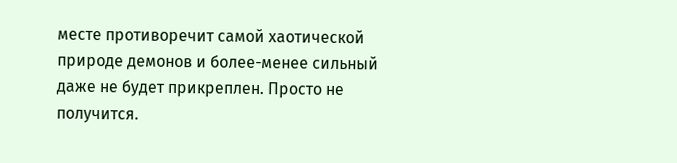месте противоречит самой хаотической природе демонов и более-менее сильный даже не будет прикреплен. Просто не получится.